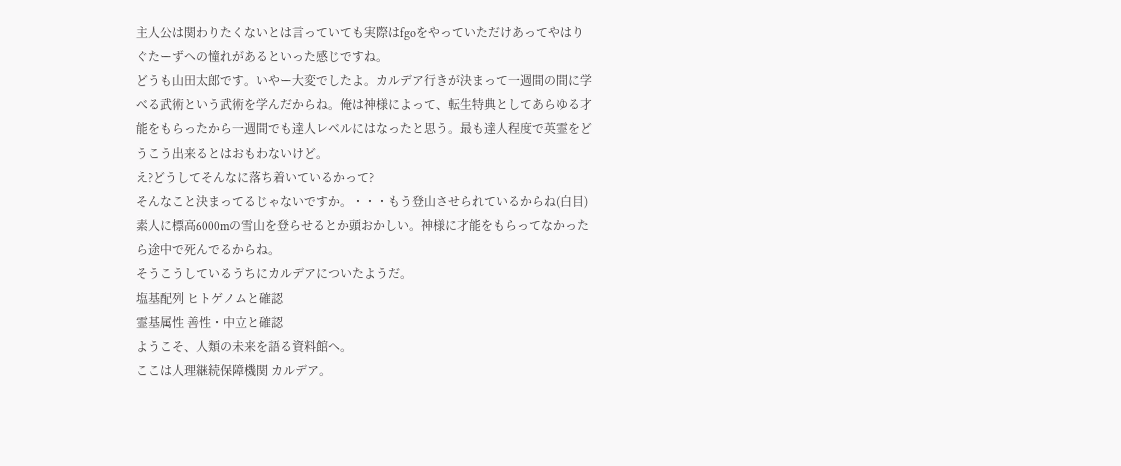主人公は関わりたくないとは言っていても実際はfgoをやっていただけあってやはりぐたーずへの憧れがあるといった感じですね。
どうも山田太郎です。いやー大変でしたよ。カルデア行きが決まって一週間の間に学べる武術という武術を学んだからね。俺は神様によって、転生特典としてあらゆる才能をもらったから一週間でも達人レベルにはなったと思う。最も達人程度で英霊をどうこう出来るとはおもわないけど。
え?どうしてそんなに落ち着いているかって?
そんなこと決まってるじゃないですか。・・・もう登山させられているからね(白目)素人に標高6000mの雪山を登らせるとか頭おかしい。神様に才能をもらってなかったら途中で死んでるからね。
そうこうしているうちにカルデアについたようだ。
塩基配列 ヒトゲノムと確認
霊基属性 善性・中立と確認
ようこそ、人類の未来を語る資料館へ。
ここは人理継続保障機関 カルデア。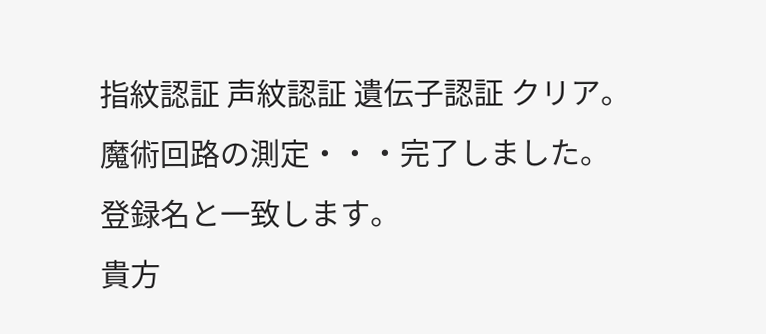指紋認証 声紋認証 遺伝子認証 クリア。
魔術回路の測定・・・完了しました。
登録名と一致します。
貴方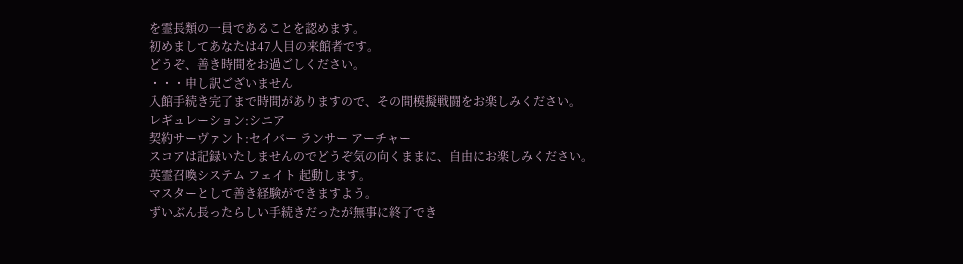を霊長類の一員であることを認めます。
初めましてあなたは47人目の来館者です。
どうぞ、善き時間をお過ごしください。
・・・申し訳ございません
入館手続き完了まで時間がありますので、その間模擬戦闘をお楽しみください。
レギュレーション:シニア
契約サーヴァント:セイバー ランサー アーチャー
スコアは記録いたしませんのでどうぞ気の向くままに、自由にお楽しみください。
英霊召喚システム フェイト 起動します。
マスターとして善き経験ができますよう。
ずいぶん長ったらしい手続きだったが無事に終了でき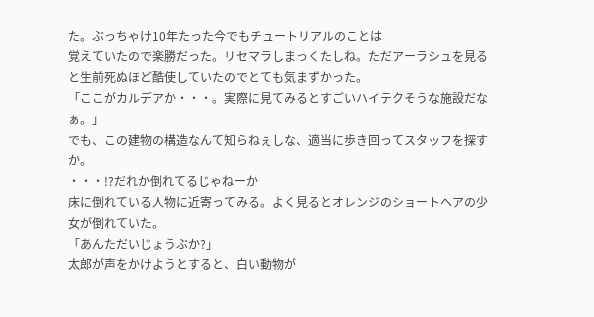た。ぶっちゃけ10年たった今でもチュートリアルのことは
覚えていたので楽勝だった。リセマラしまっくたしね。ただアーラシュを見ると生前死ぬほど酷使していたのでとても気まずかった。
「ここがカルデアか・・・。実際に見てみるとすごいハイテクそうな施設だなぁ。」
でも、この建物の構造なんて知らねぇしな、適当に歩き回ってスタッフを探すか。
・・・!?だれか倒れてるじゃねーか
床に倒れている人物に近寄ってみる。よく見るとオレンジのショートヘアの少女が倒れていた。
「あんただいじょうぶか?」
太郎が声をかけようとすると、白い動物が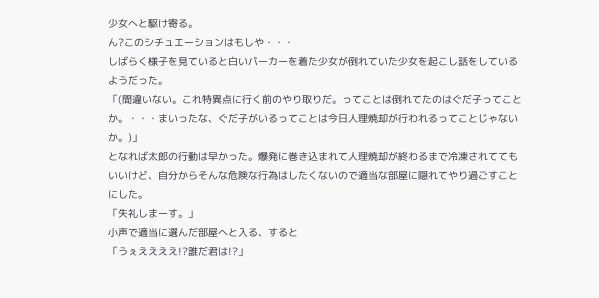少女へと駆け寄る。
ん?このシチュエーションはもしや・・・
しばらく様子を見ていると白いパーカーを着た少女が倒れていた少女を起こし話をしているようだった。
「(間違いない。これ特異点に行く前のやり取りだ。ってことは倒れてたのはぐだ子ってことか。・・・まいったな、ぐだ子がいるってことは今日人理焼却が行われるってことじゃないか。)」
となれば太郎の行動は早かった。爆発に巻き込まれて人理焼却が終わるまで冷凍されててもいいけど、自分からそんな危険な行為はしたくないので適当な部屋に隠れてやり過ごすことにした。
「失礼しまーす。」
小声で適当に選んだ部屋へと入る、すると
「うぇええええ!?誰だ君は!?」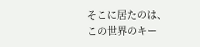そこに居たのは、この世界のキー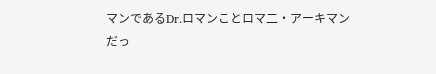マンであるDr.ロマンことロマ二・アーキマンだっ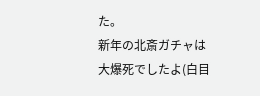た。
新年の北斎ガチャは大爆死でしたよ(白目